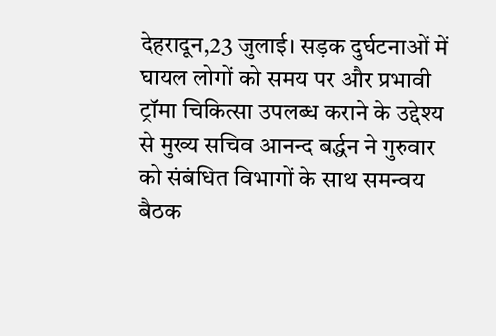देहरादून,23 जुलाई। सड़क दुर्घटनाओं में घायल लोगों को समय पर और प्रभावी ट्रॉमा चिकित्सा उपलब्ध कराने के उद्देश्य से मुख्य सचिव आनन्द बर्द्धन ने गुरुवार को संबंधित विभागों के साथ समन्वय बैठक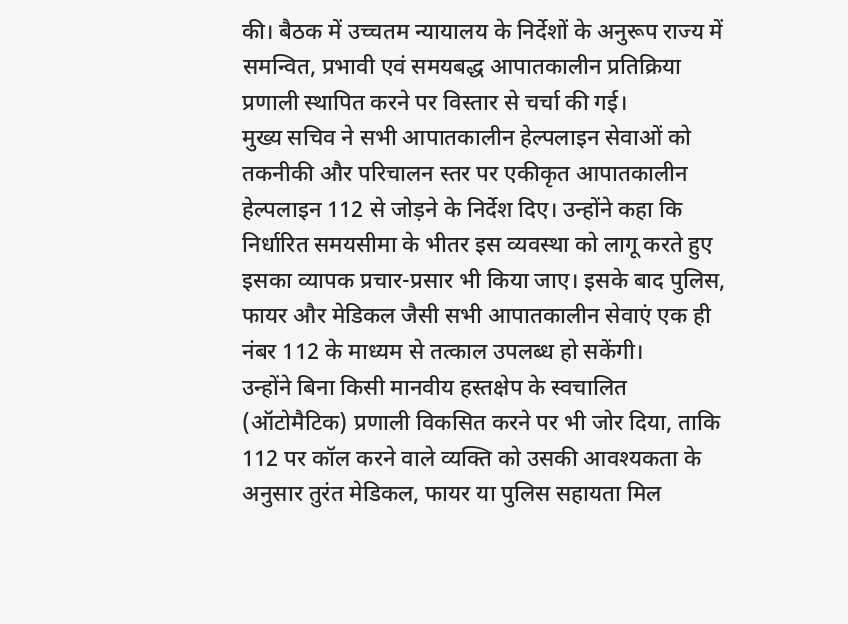की। बैठक में उच्चतम न्यायालय के निर्देशों के अनुरूप राज्य में समन्वित, प्रभावी एवं समयबद्ध आपातकालीन प्रतिक्रिया प्रणाली स्थापित करने पर विस्तार से चर्चा की गई।
मुख्य सचिव ने सभी आपातकालीन हेल्पलाइन सेवाओं को तकनीकी और परिचालन स्तर पर एकीकृत आपातकालीन हेल्पलाइन 112 से जोड़ने के निर्देश दिए। उन्होंने कहा कि निर्धारित समयसीमा के भीतर इस व्यवस्था को लागू करते हुए इसका व्यापक प्रचार-प्रसार भी किया जाए। इसके बाद पुलिस, फायर और मेडिकल जैसी सभी आपातकालीन सेवाएं एक ही नंबर 112 के माध्यम से तत्काल उपलब्ध हो सकेंगी।
उन्होंने बिना किसी मानवीय हस्तक्षेप के स्वचालित (ऑटोमैटिक) प्रणाली विकसित करने पर भी जोर दिया, ताकि 112 पर कॉल करने वाले व्यक्ति को उसकी आवश्यकता के अनुसार तुरंत मेडिकल, फायर या पुलिस सहायता मिल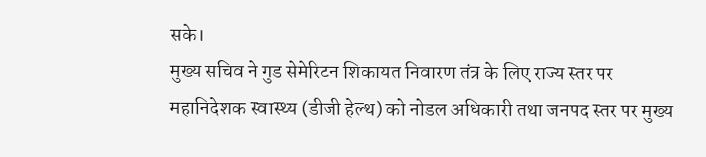सके।
मुख्य सचिव ने गुड सेमेरिटन शिकायत निवारण तंत्र के लिए राज्य स्तर पर महानिदेशक स्वास्थ्य (डीजी हेल्थ) को नोडल अधिकारी तथा जनपद स्तर पर मुख्य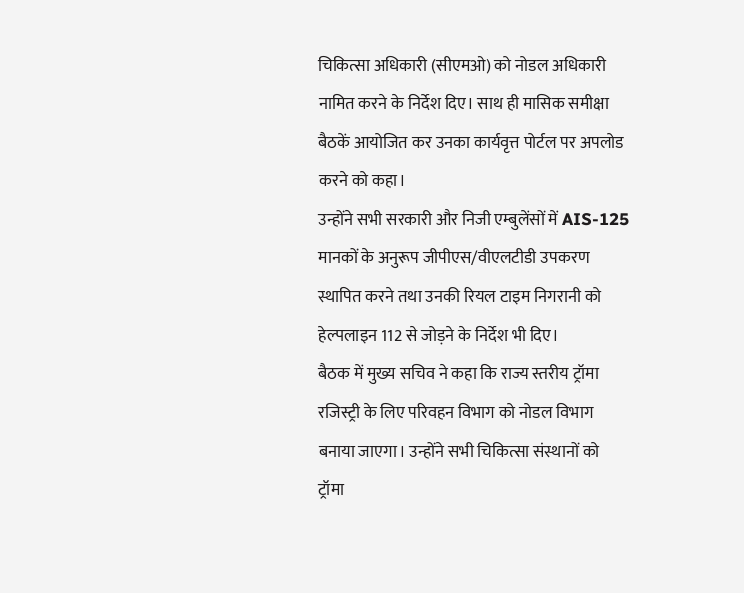चिकित्सा अधिकारी (सीएमओ) को नोडल अधिकारी नामित करने के निर्देश दिए। साथ ही मासिक समीक्षा बैठकें आयोजित कर उनका कार्यवृत्त पोर्टल पर अपलोड करने को कहा।
उन्होंने सभी सरकारी और निजी एम्बुलेंसों में AIS-125 मानकों के अनुरूप जीपीएस/वीएलटीडी उपकरण स्थापित करने तथा उनकी रियल टाइम निगरानी को हेल्पलाइन 112 से जोड़ने के निर्देश भी दिए।
बैठक में मुख्य सचिव ने कहा कि राज्य स्तरीय ट्रॉमा रजिस्ट्री के लिए परिवहन विभाग को नोडल विभाग बनाया जाएगा। उन्होंने सभी चिकित्सा संस्थानों को ट्रॉमा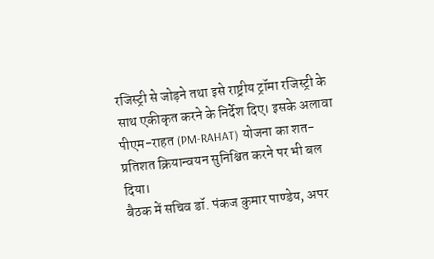रजिस्ट्री से जोड़ने तथा इसे राष्ट्रीय ट्रॉमा रजिस्ट्री के साथ एकीकृत करने के निर्देश दिए। इसके अलावा पीएम-राहत (PM-RAHAT) योजना का शत-प्रतिशत क्रियान्वयन सुनिश्चित करने पर भी बल दिया।
बैठक में सचिव डॉ. पंकज कुमार पाण्डेय, अपर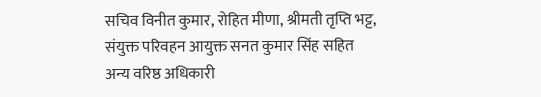सचिव विनीत कुमार, रोहित मीणा, श्रीमती तृप्ति भट्ट, संयुक्त परिवहन आयुक्त सनत कुमार सिंह सहित अन्य वरिष्ठ अधिकारी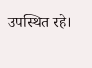उपस्थित रहे।